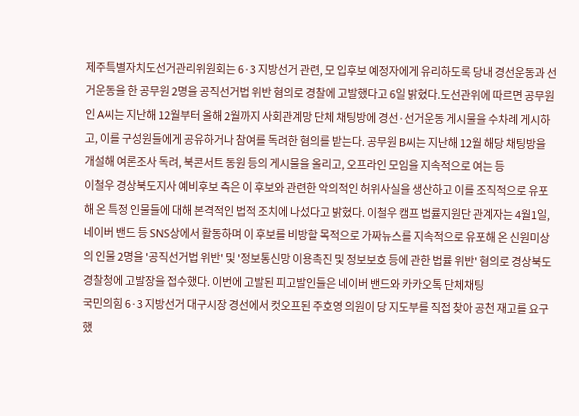제주특별자치도선거관리위원회는 6·3 지방선거 관련, 모 입후보 예정자에게 유리하도록 당내 경선운동과 선거운동을 한 공무원 2명을 공직선거법 위반 혐의로 경찰에 고발했다고 6일 밝혔다.도선관위에 따르면 공무원인 A씨는 지난해 12월부터 올해 2월까지 사회관계망 단체 채팅방에 경선·선거운동 게시물을 수차례 게시하고, 이를 구성원들에게 공유하거나 참여를 독려한 혐의를 받는다. 공무원 B씨는 지난해 12월 해당 채팅방을 개설해 여론조사 독려, 북콘서트 동원 등의 게시물을 올리고, 오프라인 모임을 지속적으로 여는 등
이철우 경상북도지사 예비후보 측은 이 후보와 관련한 악의적인 허위사실을 생산하고 이를 조직적으로 유포해 온 특정 인물들에 대해 본격적인 법적 조치에 나섰다고 밝혔다. 이철우 캠프 법률지원단 관계자는 4월1일, 네이버 밴드 등 SNS상에서 활동하며 이 후보를 비방할 목적으로 가짜뉴스를 지속적으로 유포해 온 신원미상의 인물 2명을 '공직선거법 위반' 및 '정보통신망 이용촉진 및 정보보호 등에 관한 법률 위반' 혐의로 경상북도경찰청에 고발장을 접수했다. 이번에 고발된 피고발인들은 네이버 밴드와 카카오톡 단체채팅
국민의힘 6·3 지방선거 대구시장 경선에서 컷오프된 주호영 의원이 당 지도부를 직접 찾아 공천 재고를 요구했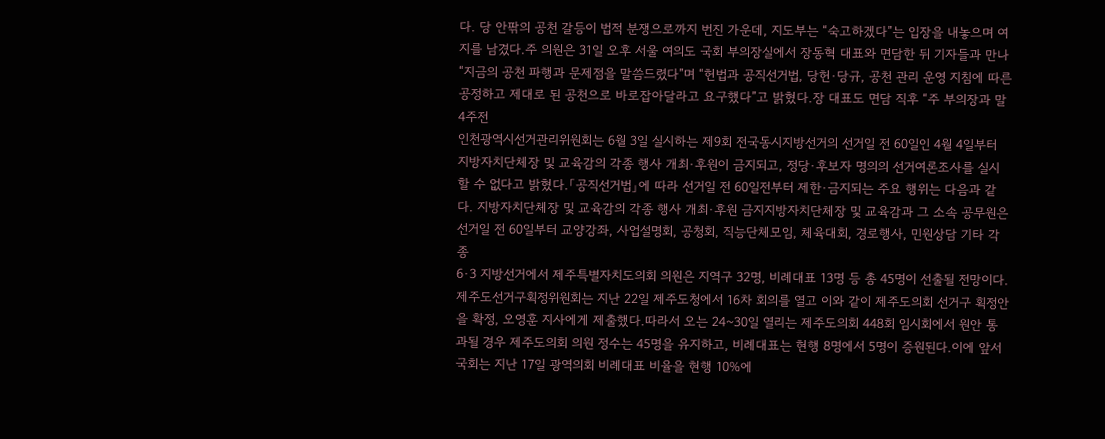다. 당 안팎의 공천 갈등이 법적 분쟁으로까지 번진 가운데, 지도부는 “숙고하겠다”는 입장을 내놓으며 여지를 남겼다.주 의원은 31일 오후 서울 여의도 국회 부의장실에서 장동혁 대표와 면담한 뒤 기자들과 만나 “지금의 공천 파행과 문제점을 말씀드렸다”며 “헌법과 공직선거법, 당헌·당규, 공천 관리 운영 지침에 따른 공정하고 제대로 된 공천으로 바로잡아달라고 요구했다”고 밝혔다.장 대표도 면담 직후 “주 부의장과 말
4주전
인천광역시선거관리위원회는 6월 3일 실시하는 제9회 전국동시지방선거의 선거일 전 60일인 4월 4일부터 지방자치단체장 및 교육감의 각종 행사 개최·후원이 금지되고, 정당·후보자 명의의 선거여론조사를 실시할 수 없다고 밝혔다.「공직선거법」에 따라 선거일 전 60일전부터 제한·금지되는 주요 행위는 다음과 같다. 지방자치단체장 및 교육감의 각종 행사 개최·후원 금지지방자치단체장 및 교육감과 그 소속 공무원은 선거일 전 60일부터 교양강좌, 사업설명회, 공청회, 직능단체모임, 체육대회, 경로행사, 민원상담 기타 각종
6·3 지방선거에서 제주특별자치도의회 의원은 지역구 32명, 비례대표 13명 등 총 45명이 선출될 전망이다. 제주도선거구획정위원회는 지난 22일 제주도청에서 16차 회의를 열고 이와 같이 제주도의회 선거구 획정안을 확정, 오영훈 지사에게 제출했다.따라서 오는 24~30일 열리는 제주도의회 448회 임시회에서 원안 통과될 경우 제주도의회 의원 정수는 45명을 유지하고, 비례대표는 현행 8명에서 5명이 증원된다.이에 앞서 국회는 지난 17일 광역의회 비례대표 비율을 현행 10%에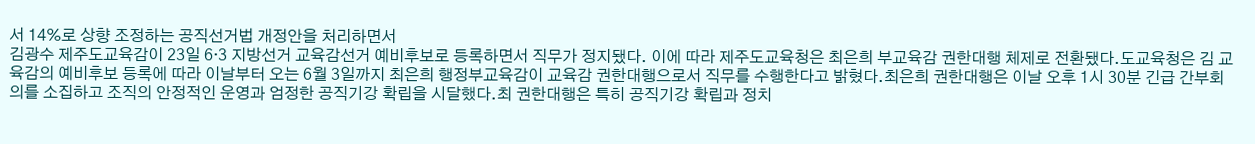서 14%로 상향 조정하는 공직선거법 개정안을 처리하면서
김광수 제주도교육감이 23일 6·3 지방선거 교육감선거 예비후보로 등록하면서 직무가 정지됐다. 이에 따라 제주도교육청은 최은희 부교육감 권한대행 체제로 전환됐다.도교육청은 김 교육감의 예비후보 등록에 따라 이날부터 오는 6월 3일까지 최은희 행정부교육감이 교육감 권한대행으로서 직무를 수행한다고 밝혔다.최은희 권한대행은 이날 오후 1시 30분 긴급 간부회의를 소집하고 조직의 안정적인 운영과 엄정한 공직기강 확립을 시달했다.최 권한대행은 특히 공직기강 확립과 정치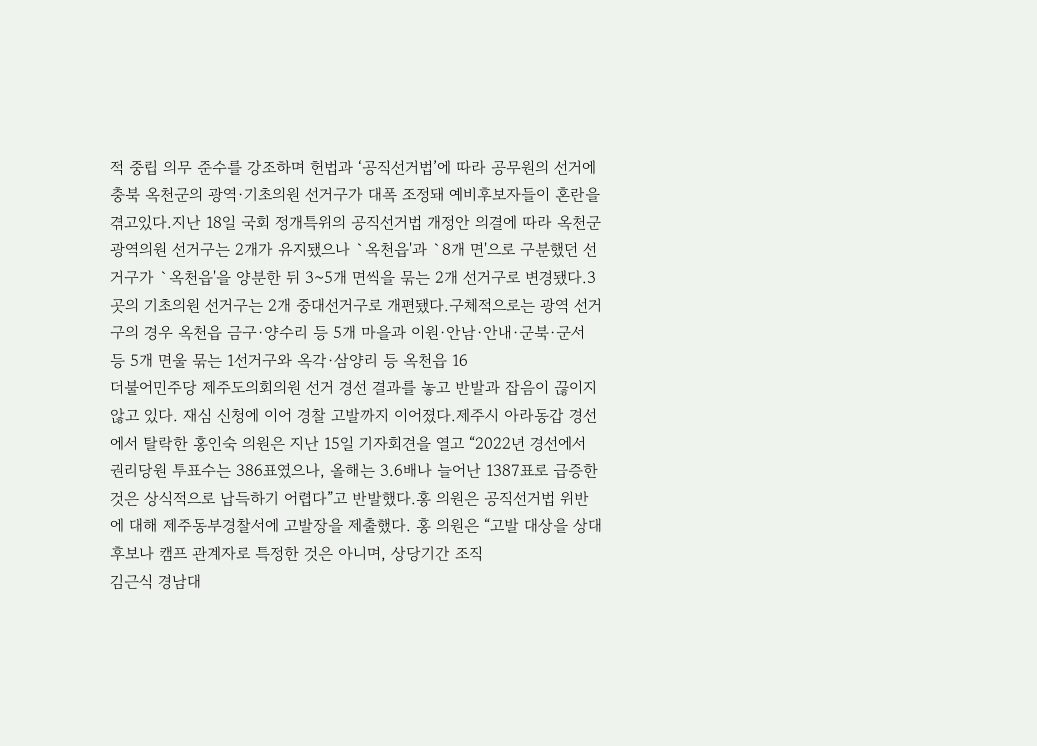적 중립 의무 준수를 강조하며 헌법과 ‘공직선거법’에 따라 공무원의 선거에
충북 옥천군의 광역·기초의원 선거구가 대폭 조정돼 예비후보자들이 혼란을 겪고있다.지난 18일 국회 정개특위의 공직선거법 개정안 의결에 따라 옥천군 광역의원 선거구는 2개가 유지됐으나 `옥천읍'과 `8개 면'으로 구분했던 선거구가 `옥천읍'을 양분한 뒤 3~5개 면씩을 묶는 2개 선거구로 변경됐다.3곳의 기초의원 선거구는 2개 중대선거구로 개편됐다.구체적으로는 광역 선거구의 경우 옥천읍 금구·양수리 등 5개 마을과 이원·안남·안내·군북·군서 등 5개 면울 묶는 1선거구와 옥각·삼양리 등 옥천읍 16
더불어민주당 제주도의회의원 선거 경선 결과를 놓고 반발과 잡음이 끊이지 않고 있다. 재심 신청에 이어 경찰 고발까지 이어졌다.제주시 아라동갑 경선에서 탈락한 홍인숙 의원은 지난 15일 기자회견을 열고 “2022년 경선에서 권리당원 투표수는 386표였으나, 올해는 3.6배나 늘어난 1387표로 급증한 것은 상식적으로 납득하기 어렵다”고 반발했다.홍 의원은 공직선거법 위반에 대해 제주동부경찰서에 고발장을 제출했다. 홍 의원은 “고발 대상을 상대 후보나 캠프 관계자로 특정한 것은 아니며, 상당기간 조직
김근식 경남대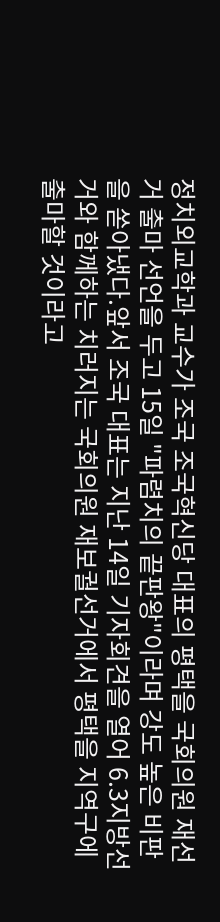정치외교학과 교수가 조국 조국혁신당 대표의 평택을 국회의원 재선거 출마 선언을 두고 15일 "파렴치의 끝판왕"이라며 강도 높은 비판을 쏟아냈다.앞서 조국 대표는 지난 14일 기자회견을 열어 6.3지방선거와 함께하는 치러지는 국회의원 재보궐선거에서 평택을 지역구에 출마할 것이라고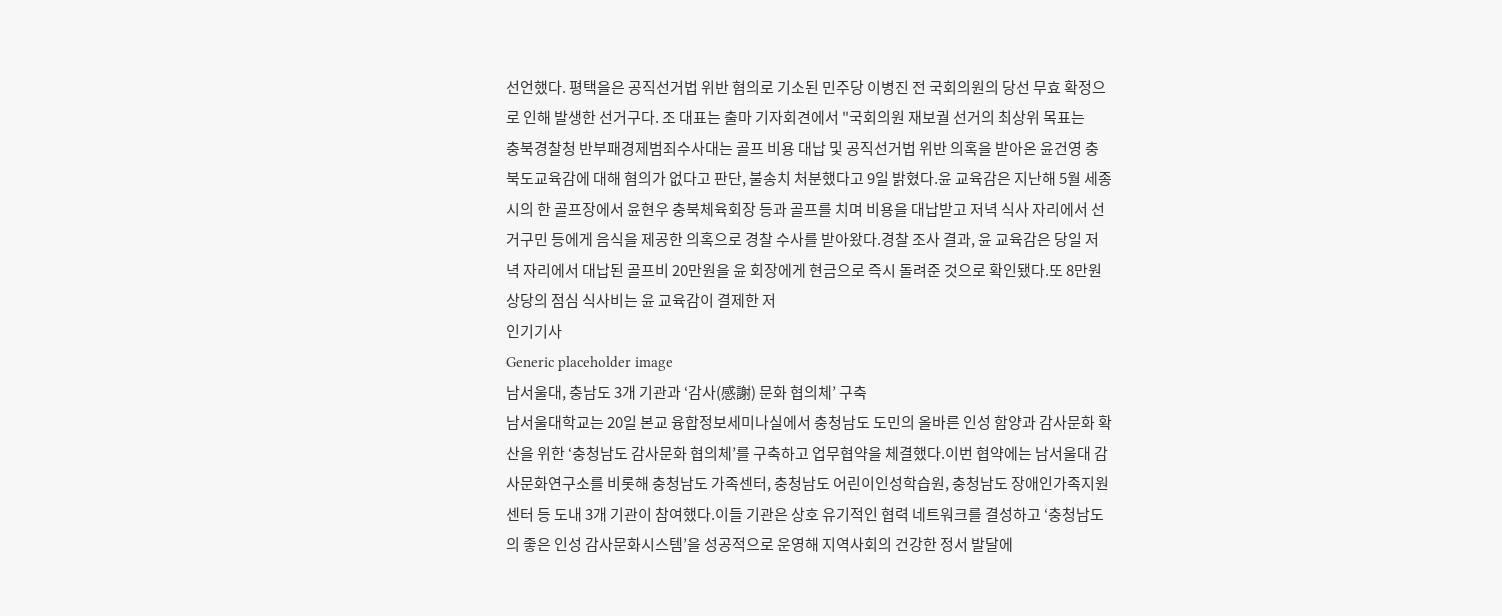선언했다. 평택을은 공직선거법 위반 혐의로 기소된 민주당 이병진 전 국회의원의 당선 무효 확정으로 인해 발생한 선거구다. 조 대표는 출마 기자회견에서 "국회의원 재보궐 선거의 최상위 목표는
충북경찰청 반부패경제범죄수사대는 골프 비용 대납 및 공직선거법 위반 의혹을 받아온 윤건영 충북도교육감에 대해 혐의가 없다고 판단, 불송치 처분했다고 9일 밝혔다.윤 교육감은 지난해 5월 세종시의 한 골프장에서 윤현우 충북체육회장 등과 골프를 치며 비용을 대납받고 저녁 식사 자리에서 선거구민 등에게 음식을 제공한 의혹으로 경찰 수사를 받아왔다.경찰 조사 결과, 윤 교육감은 당일 저녁 자리에서 대납된 골프비 20만원을 윤 회장에게 현금으로 즉시 돌려준 것으로 확인됐다.또 8만원 상당의 점심 식사비는 윤 교육감이 결제한 저
인기기사
Generic placeholder image
남서울대, 충남도 3개 기관과 ‘감사(感謝) 문화 협의체’ 구축
남서울대학교는 20일 본교 융합정보세미나실에서 충청남도 도민의 올바른 인성 함양과 감사문화 확산을 위한 ‘충청남도 감사문화 협의체’를 구축하고 업무협약을 체결했다.이번 협약에는 남서울대 감사문화연구소를 비롯해 충청남도 가족센터, 충청남도 어린이인성학습원, 충청남도 장애인가족지원센터 등 도내 3개 기관이 참여했다.이들 기관은 상호 유기적인 협력 네트워크를 결성하고 ‘충청남도의 좋은 인성 감사문화시스템’을 성공적으로 운영해 지역사회의 건강한 정서 발달에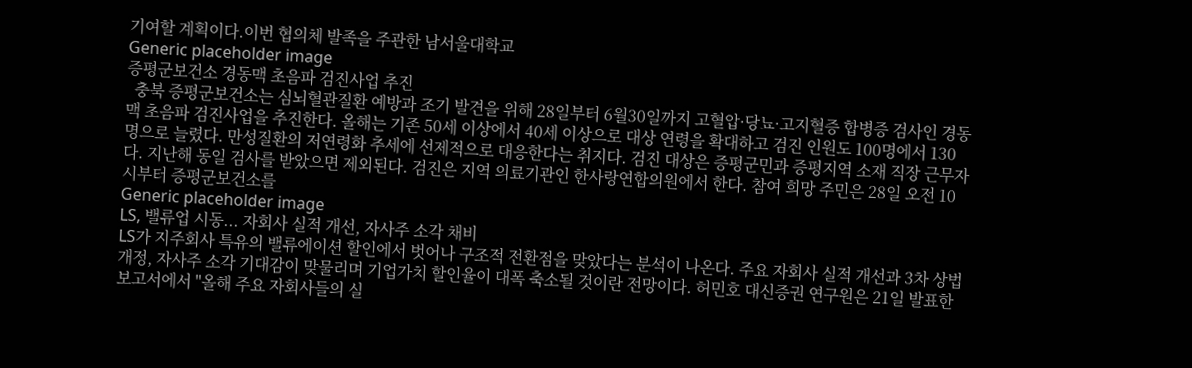기여할 계획이다.이번 협의체 발족을 주관한 남서울대학교
Generic placeholder image
증평군보건소 경동맥 초음파 검진사업 추진
  충북 증평군보건소는 심뇌혈관질환 예방과 조기 발견을 위해 28일부터 6월30일까지 고혈압·당뇨·고지혈증 합병증 검사인 경동맥 초음파 검진사업을 추진한다. 올해는 기존 50세 이상에서 40세 이상으로 대상 연령을 확대하고 검진 인원도 100명에서 130명으로 늘렸다. 만성질환의 저연령화 추세에 선제적으로 대응한다는 취지다. 검진 대상은 증평군민과 증평지역 소재 직장 근무자다. 지난해 동일 검사를 받았으면 제외된다. 검진은 지역 의료기관인 한사랑연합의원에서 한다. 참여 희망 주민은 28일 오전 10시부터 증평군보건소를
Generic placeholder image
LS, 밸류업 시동... 자회사 실적 개선, 자사주 소각 채비
LS가 지주회사 특유의 밸류에이션 할인에서 벗어나 구조적 전환점을 맞았다는 분석이 나온다. 주요 자회사 실적 개선과 3차 상법 개정, 자사주 소각 기대감이 맞물리며 기업가치 할인율이 대폭 축소될 것이란 전망이다. 허민호 대신증권 연구원은 21일 발표한 보고서에서 "올해 주요 자회사들의 실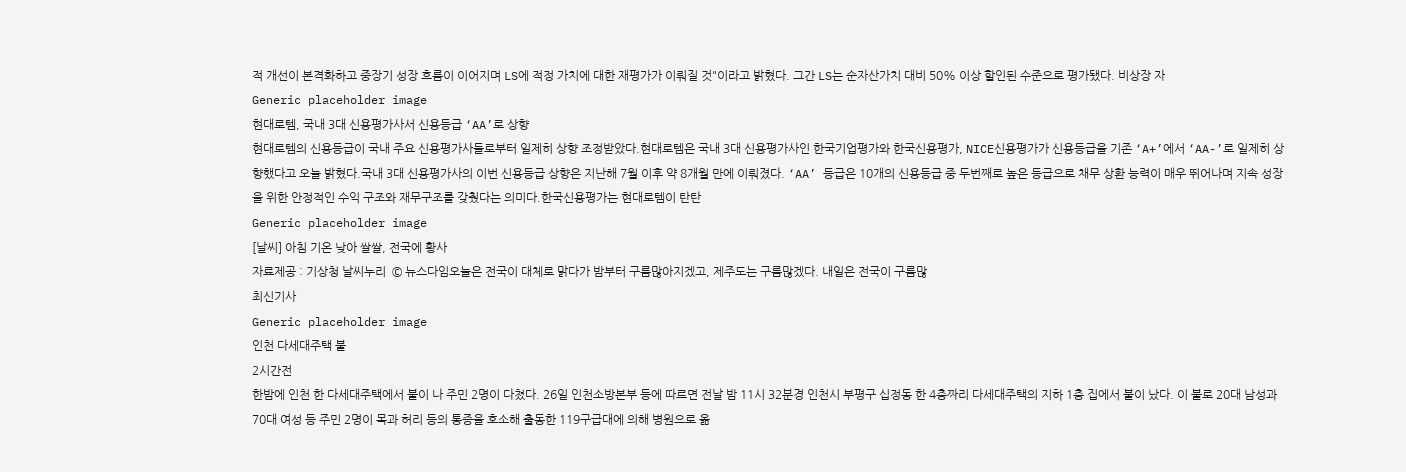적 개선이 본격화하고 중장기 성장 흐름이 이어지며 LS에 적정 가치에 대한 재평가가 이뤄질 것"이라고 밝혔다. 그간 LS는 순자산가치 대비 50% 이상 할인된 수준으로 평가됐다. 비상장 자
Generic placeholder image
현대로템, 국내 3대 신용평가사서 신용등급 ‘AA’로 상향
현대로템의 신용등급이 국내 주요 신용평가사들로부터 일제히 상향 조정받았다.현대로템은 국내 3대 신용평가사인 한국기업평가와 한국신용평가, NICE신용평가가 신용등급을 기존 ‘A+’에서 ‘AA-’로 일제히 상향했다고 오늘 밝혔다.국내 3대 신용평가사의 이번 신용등급 상향은 지난해 7월 이후 약 8개월 만에 이뤄졌다. ‘AA’ 등급은 10개의 신용등급 중 두번째로 높은 등급으로 채무 상환 능력이 매우 뛰어나며 지속 성장을 위한 안정적인 수익 구조와 재무구조를 갖췄다는 의미다.한국신용평가는 현대로템이 탄탄
Generic placeholder image
[날씨] 아침 기온 낮아 쌀쌀, 전국에 황사
자료제공 : 기상청 날씨누리  © 뉴스다임오늘은 전국이 대체로 맑다가 밤부터 구름많아지겠고, 제주도는 구름많겠다. 내일은 전국이 구름많
최신기사
Generic placeholder image
인천 다세대주택 불
2시간전
한밤에 인천 한 다세대주택에서 불이 나 주민 2명이 다쳤다. 26일 인천소방본부 등에 따르면 전날 밤 11시 32분경 인천시 부평구 십정동 한 4층짜리 다세대주택의 지하 1층 집에서 불이 났다. 이 불로 20대 남성과 70대 여성 등 주민 2명이 목과 허리 등의 통증을 호소해 출동한 119구급대에 의해 병원으로 옮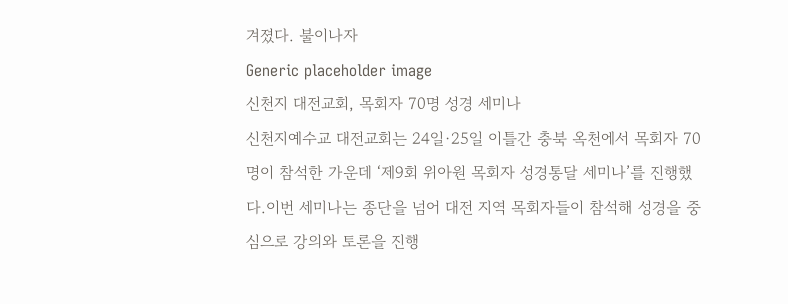겨졌다. 불이나자
Generic placeholder image
신천지 대전교회, 목회자 70명 성경 세미나
신천지예수교 대전교회는 24일·25일 이틀간 충북 옥천에서 목회자 70명이 참석한 가운데 ‘제9회 위아원 목회자 성경통달 세미나’를 진행했다.이번 세미나는 종단을 넘어 대전 지역 목회자들이 참석해 성경을 중심으로 강의와 토론을 진행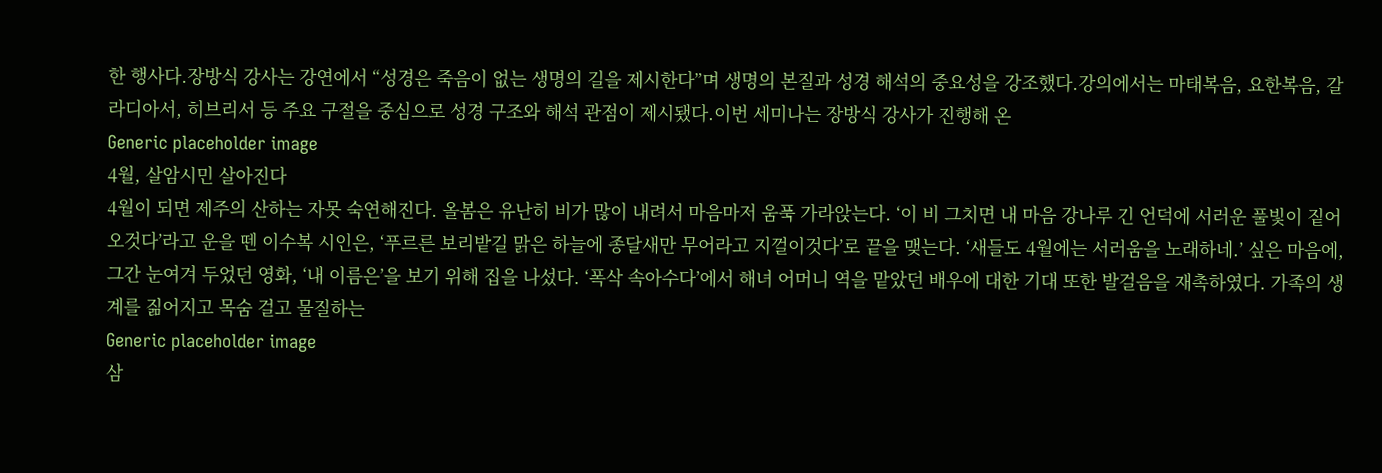한 행사다.장방식 강사는 강연에서 “성경은 죽음이 없는 생명의 길을 제시한다”며 생명의 본질과 성경 해석의 중요성을 강조했다.강의에서는 마태복음, 요한복음, 갈라디아서, 히브리서 등 주요 구절을 중심으로 성경 구조와 해석 관점이 제시됐다.이번 세미나는 장방식 강사가 진행해 온
Generic placeholder image
4월, 살암시민 살아진다
4월이 되면 제주의 산하는 자못 숙연해진다. 올봄은 유난히 비가 많이 내려서 마음마저 움푹 가라앉는다. ‘이 비 그치면 내 마음 강나루 긴 언덕에 서러운 풀빛이 짙어 오것다’라고 운을 뗀 이수복 시인은, ‘푸르른 보리밭길 맑은 하늘에 종달새만 무어라고 지껄이것다’로 끝을 맺는다. ‘새들도 4월에는 서러움을 노래하네.’ 싶은 마음에, 그간 눈여겨 두었던 영화, ‘내 이름은’을 보기 위해 집을 나섰다. ‘폭삭 속아수다’에서 해녀 어머니 역을 맡았던 배우에 대한 기대 또한 발걸음을 재촉하였다. 가족의 생계를 짊어지고 목숨 걸고 물질하는
Generic placeholder image
삼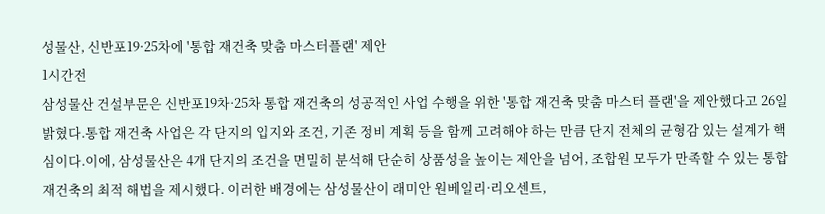성물산, 신반포19·25차에 '통합 재건축 맞춤 마스터플랜' 제안
1시간전
삼성물산 건설부문은 신반포19차·25차 통합 재건축의 성공적인 사업 수행을 위한 '통합 재건축 맞춤 마스터 플랜'을 제안했다고 26일 밝혔다.통합 재건축 사업은 각 단지의 입지와 조건, 기존 정비 계획 등을 함께 고려해야 하는 만큼 단지 전체의 균형감 있는 설계가 핵심이다.이에, 삼성물산은 4개 단지의 조건을 면밀히 분석해 단순히 상품성을 높이는 제안을 넘어, 조합원 모두가 만족할 수 있는 통합 재건축의 최적 해법을 제시했다. 이러한 배경에는 삼성물산이 래미안 원베일리·리오센트,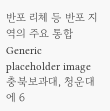반포 리체 등 반포 지역의 주요 통합
Generic placeholder image
충북보과대, 청운대에 6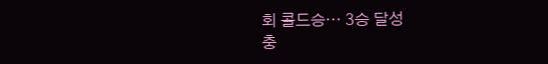회 콜드승⋯ 3승 달성
충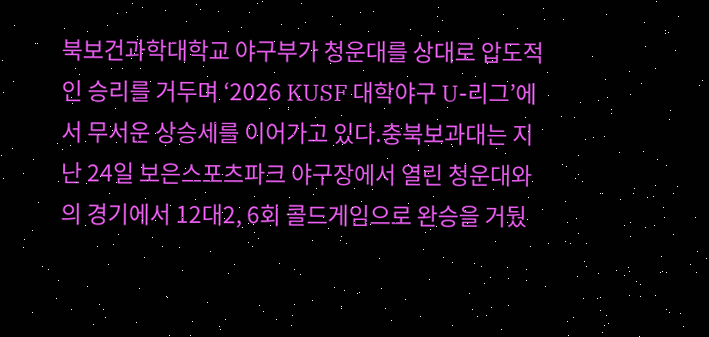북보건과학대학교 야구부가 청운대를 상대로 압도적인 승리를 거두며 ‘2026 KUSF 대학야구 U-리그’에서 무서운 상승세를 이어가고 있다.충북보과대는 지난 24일 보은스포츠파크 야구장에서 열린 청운대와의 경기에서 12대2, 6회 콜드게임으로 완승을 거뒀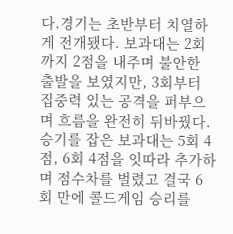다.경기는 초반부터 치열하게 전개됐다. 보과대는 2회까지 2점을 내주며 불안한 출발을 보였지만, 3회부터 집중력 있는 공격을 퍼부으며 흐름을 완전히 뒤바꿨다.승기를 잡은 보과대는 5회 4점, 6회 4점을 잇따라 추가하며 점수차를 벌렸고 결국 6회 만에 콜드게임 승리를